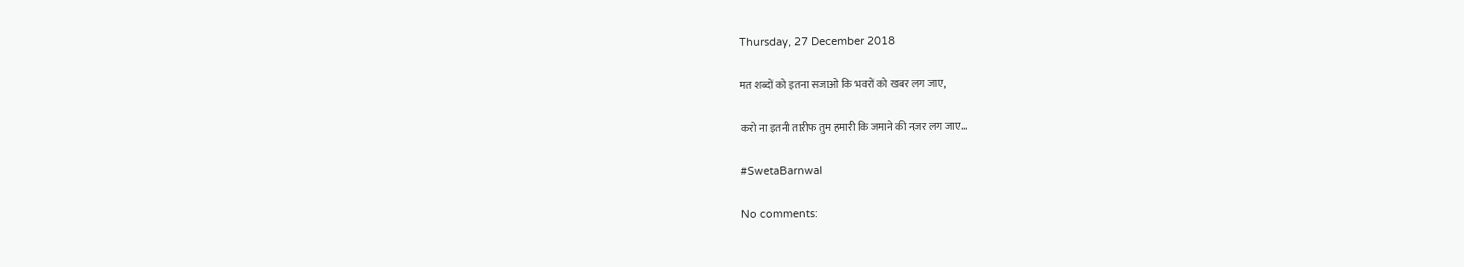Thursday, 27 December 2018

मत शब्दों को इतना सजाओ कि भवरों को खबर लग जाए,

करो ना इतनी ताऱीफ तुम हमारी कि जमाने की नज़र लग जाए...

#SwetaBarnwal

No comments: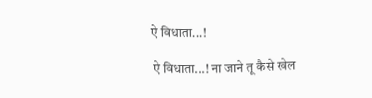ऐ विधाता...!

 ऐ विधाता...! ना जाने तू कैसे खेल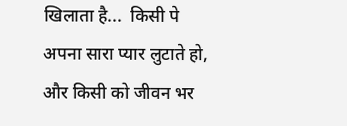खिलाता है...  किसी पे अपना सारा प्यार लुटाते हो, और किसी को जीवन भर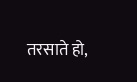तरसाते हो,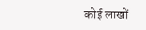कोई लाखों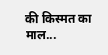की किस्मत का माल...